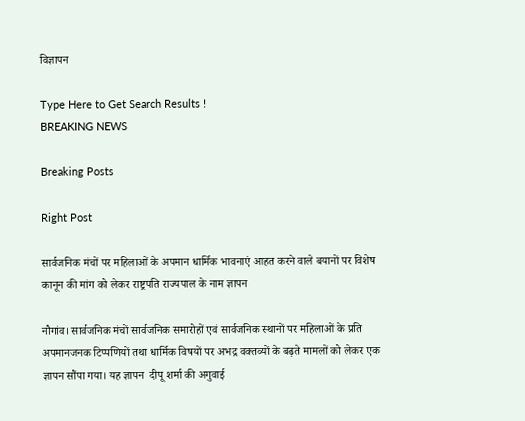विज्ञापन

Type Here to Get Search Results !
BREAKING NEWS

Breaking Posts

Right Post

सार्वजनिक मंचों पर महिलाओं के अपमान धार्मिक भावनाएं आहत करने वाले बयानों पर विशेष कानून की मांग को लेकर राष्ट्रपति राज्यपाल के नाम ज्ञापन

नौगांव। सार्वजनिक मंचों सार्वजनिक समारोहों एवं सार्वजनिक स्थानों पर महिलाओं के प्रति अपमानजनक टिप्पणियों तथा धार्मिक विषयों पर अभद्र वक्तव्यों के बढ़ते मामलों को लेकर एक ज्ञापन सौंपा गया। यह ज्ञापन  दीपू शर्मा की अगुवाई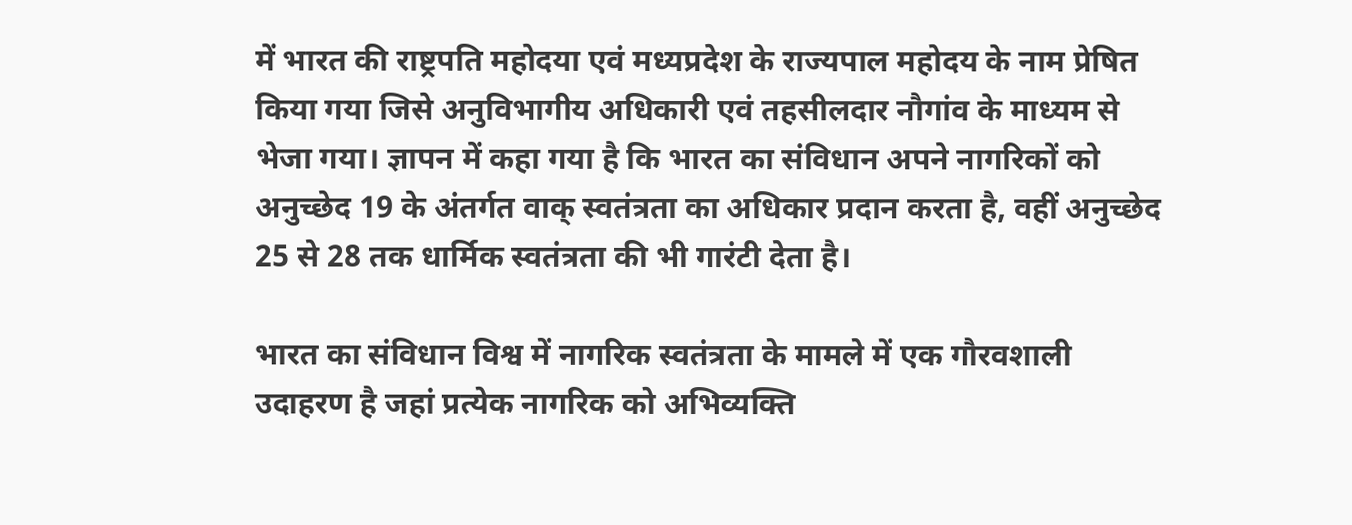में भारत की राष्ट्रपति महोदया एवं मध्यप्रदेश के राज्यपाल महोदय के नाम प्रेषित किया गया जिसे अनुविभागीय अधिकारी एवं तहसीलदार नौगांव के माध्यम से भेजा गया। ज्ञापन में कहा गया है कि भारत का संविधान अपने नागरिकों को अनुच्छेद 19 के अंतर्गत वाक् स्वतंत्रता का अधिकार प्रदान करता है, वहीं अनुच्छेद 25 से 28 तक धार्मिक स्वतंत्रता की भी गारंटी देता है।

भारत का संविधान विश्व में नागरिक स्वतंत्रता के मामले में एक गौरवशाली उदाहरण है जहां प्रत्येक नागरिक को अभिव्यक्ति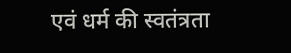एवं धर्म की स्वतंत्रता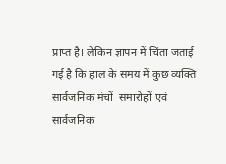प्राप्त है। लेकिन ज्ञापन में चिंता जताई गई है कि हाल के समय में कुछ व्यक्ति सार्वजनिक मंचों  समारोहों एवं सार्वजनिक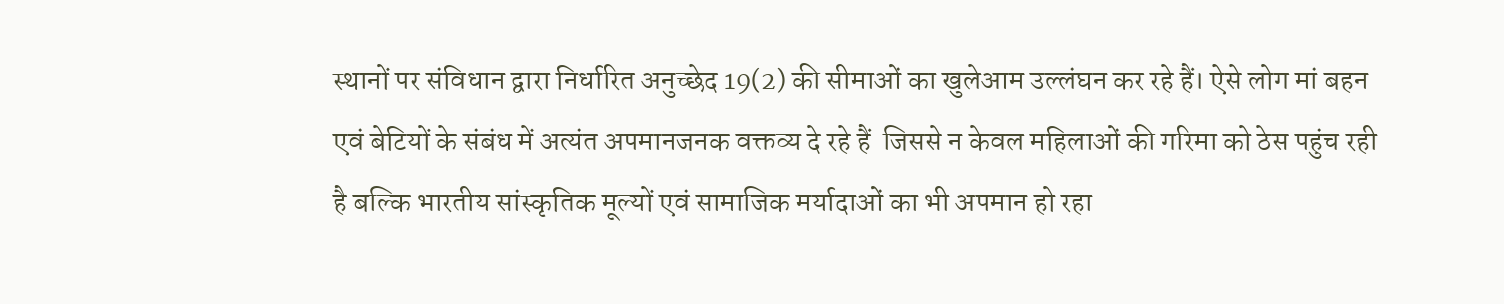स्थानों पर संविधान द्वारा निर्धारित अनुच्छेद 19(2) की सीमाओं का खुलेआम उल्लंघन कर रहे हैं। ऐसे लोग मां बहन एवं बेटियों के संबंध में अत्यंत अपमानजनक वक्तव्य दे रहे हैं  जिससे न केवल महिलाओं की गरिमा को ठेस पहुंच रही है बल्कि भारतीय सांस्कृतिक मूल्यों एवं सामाजिक मर्यादाओं का भी अपमान हो रहा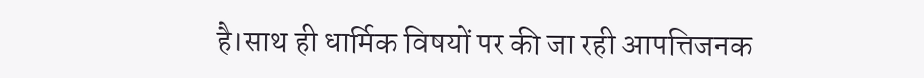है।साथ ही धार्मिक विषयों पर की जा रही आपत्तिजनक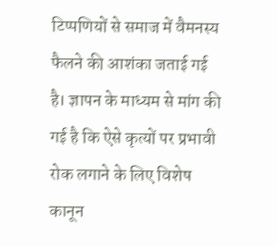टिप्पणियों से समाज में वैमनस्य फैलने की आशंका जताई गई है। ज्ञापन के माध्यम से मांग की गई है कि ऐसे कृत्यों पर प्रभावी रोक लगाने के लिए विशेष कानून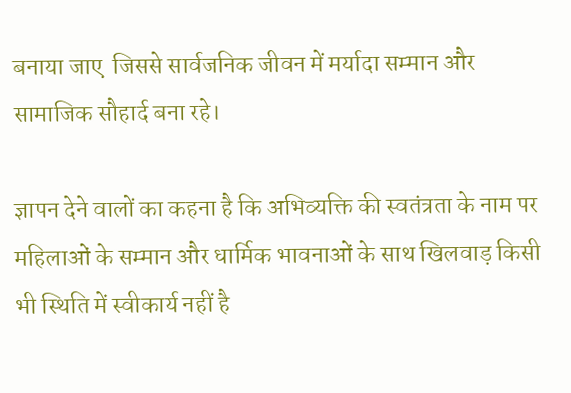बनाया जाए  जिससे सार्वजनिक जीवन में मर्यादा सम्मान और सामाजिक सौहार्द बना रहे।

ज्ञापन देने वालों का कहना है कि अभिव्यक्ति की स्वतंत्रता के नाम पर महिलाओं के सम्मान और धार्मिक भावनाओं के साथ खिलवाड़ किसी भी स्थिति में स्वीकार्य नहीं है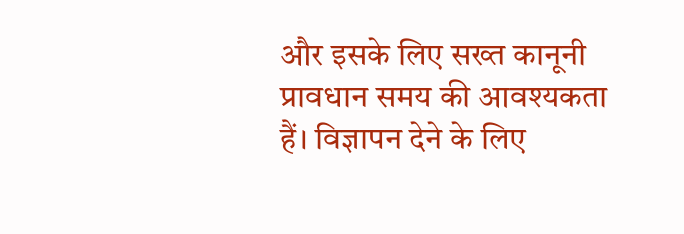और इसके लिए सख्त कानूनी प्रावधान समय की आवश्यकता हैं। विज्ञापन देने के लिए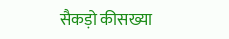सैकड़ो कीसख्या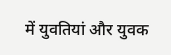में युवतियां और युवक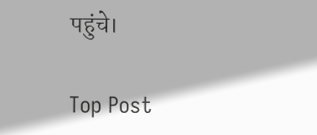पहुंचे।

Top Post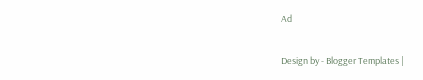Ad

Design by - Blogger Templates |